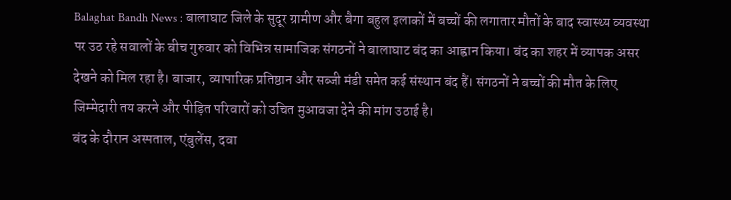Balaghat Bandh News : बालाघाट जिले के सुदूर ग्रामीण और बैगा बहुल इलाकों में बच्चों की लगातार मौतों के बाद स्वास्थ्य व्यवस्था पर उठ रहे सवालों के बीच गुरुवार को विभिन्न सामाजिक संगठनों ने बालाघाट बंद का आह्वान किया। बंद का शहर में व्यापक असर देखने को मिल रहा है। बाजार, व्यापारिक प्रतिष्ठान और सब्जी मंडी समेत कई संस्थान बंद हैं। संगठनों ने बच्चों की मौत के लिए जिम्मेदारी तय करने और पीड़ित परिवारों को उचित मुआवजा देने की मांग उठाई है।
बंद के दौरान अस्पताल, एंबुलेंस, दवा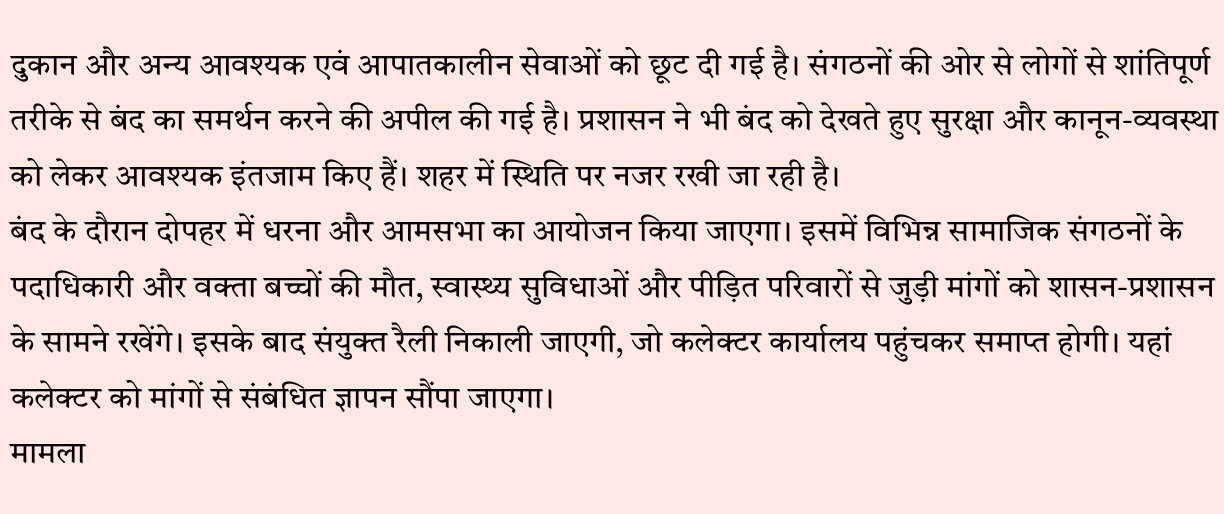दुकान और अन्य आवश्यक एवं आपातकालीन सेवाओं को छूट दी गई है। संगठनों की ओर से लोगों से शांतिपूर्ण तरीके से बंद का समर्थन करने की अपील की गई है। प्रशासन ने भी बंद को देखते हुए सुरक्षा और कानून-व्यवस्था को लेकर आवश्यक इंतजाम किए हैं। शहर में स्थिति पर नजर रखी जा रही है।
बंद के दौरान दोपहर में धरना और आमसभा का आयोजन किया जाएगा। इसमें विभिन्न सामाजिक संगठनों के पदाधिकारी और वक्ता बच्चों की मौत, स्वास्थ्य सुविधाओं और पीड़ित परिवारों से जुड़ी मांगों को शासन-प्रशासन के सामने रखेंगे। इसके बाद संयुक्त रैली निकाली जाएगी, जो कलेक्टर कार्यालय पहुंचकर समाप्त होगी। यहां कलेक्टर को मांगों से संबंधित ज्ञापन सौंपा जाएगा।
मामला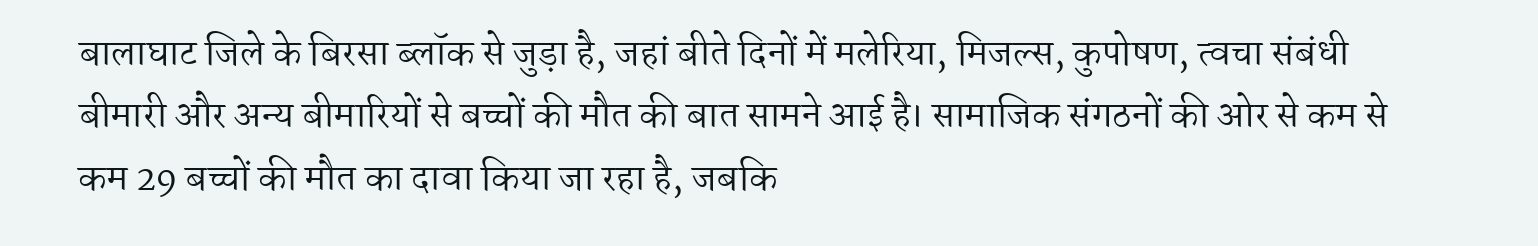बालाघाट जिले के बिरसा ब्लॉक से जुड़ा है, जहां बीते दिनों में मलेरिया, मिजल्स, कुपोषण, त्वचा संबंधी बीमारी और अन्य बीमारियों से बच्चों की मौत की बात सामने आई है। सामाजिक संगठनों की ओर से कम से कम 29 बच्चों की मौत का दावा किया जा रहा है, जबकि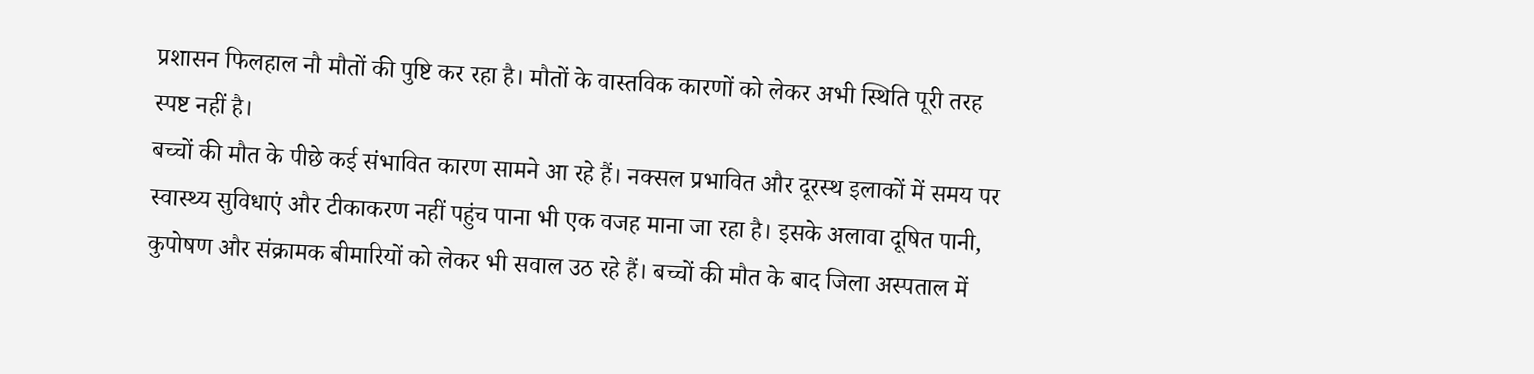प्रशासन फिलहाल नौ मौतों की पुष्टि कर रहा है। मौतों के वास्तविक कारणों को लेकर अभी स्थिति पूरी तरह स्पष्ट नहीं है।
बच्चों की मौत के पीछे कई संभावित कारण सामने आ रहे हैं। नक्सल प्रभावित और दूरस्थ इलाकों में समय पर स्वास्थ्य सुविधाएं और टीकाकरण नहीं पहुंच पाना भी एक वजह माना जा रहा है। इसके अलावा दूषित पानी, कुपोषण और संक्रामक बीमारियों को लेकर भी सवाल उठ रहे हैं। बच्चों की मौत के बाद जिला अस्पताल में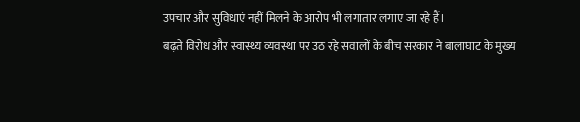उपचार और सुविधाएं नहीं मिलने के आरोप भी लगातार लगाए जा रहे हैं।
बढ़ते विरोध और स्वास्थ्य व्यवस्था पर उठ रहे सवालों के बीच सरकार ने बालाघाट के मुख्य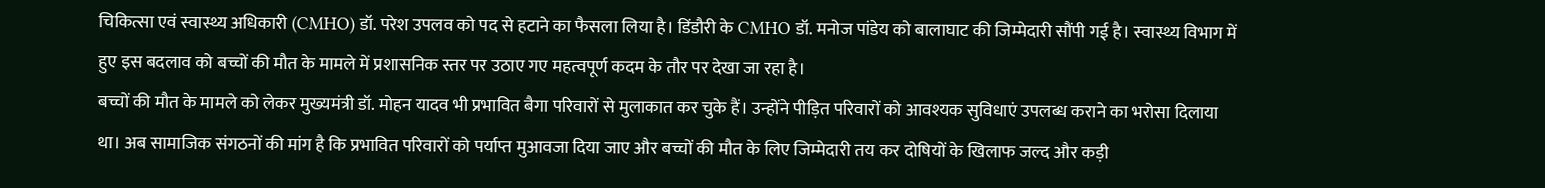चिकित्सा एवं स्वास्थ्य अधिकारी (CMHO) डॉ. परेश उपलव को पद से हटाने का फैसला लिया है। डिंडौरी के CMHO डॉ. मनोज पांडेय को बालाघाट की जिम्मेदारी सौंपी गई है। स्वास्थ्य विभाग में हुए इस बदलाव को बच्चों की मौत के मामले में प्रशासनिक स्तर पर उठाए गए महत्वपूर्ण कदम के तौर पर देखा जा रहा है।
बच्चों की मौत के मामले को लेकर मुख्यमंत्री डॉ. मोहन यादव भी प्रभावित बैगा परिवारों से मुलाकात कर चुके हैं। उन्होंने पीड़ित परिवारों को आवश्यक सुविधाएं उपलब्ध कराने का भरोसा दिलाया था। अब सामाजिक संगठनों की मांग है कि प्रभावित परिवारों को पर्याप्त मुआवजा दिया जाए और बच्चों की मौत के लिए जिम्मेदारी तय कर दोषियों के खिलाफ जल्द और कड़ी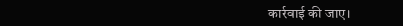कार्रवाई की जाए।